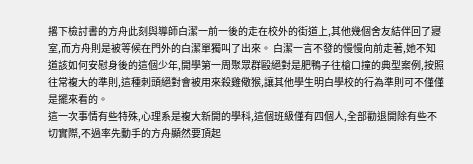撂下檢討書的方舟此刻與導師白潔一前一後的走在校外的街道上,其他幾個舍友結伴回了寢室,而方舟則是被等候在門外的白潔單獨叫了出來。 白潔一言不發的慢慢向前走著,她不知道該如何安慰身後的這個少年,開學第一周聚眾群毆絕對是肥鴨子往槍口撞的典型案例,按照往常複大的準則,這種刺頭絕對會被用來殺雞儆猴,讓其他學生明白學校的行為準則可不僅僅是擺來看的。
這一次事情有些特殊,心理系是複大新開的學科,這個班級僅有四個人,全部勸退開除有些不切實際,不過率先動手的方舟顯然要頂起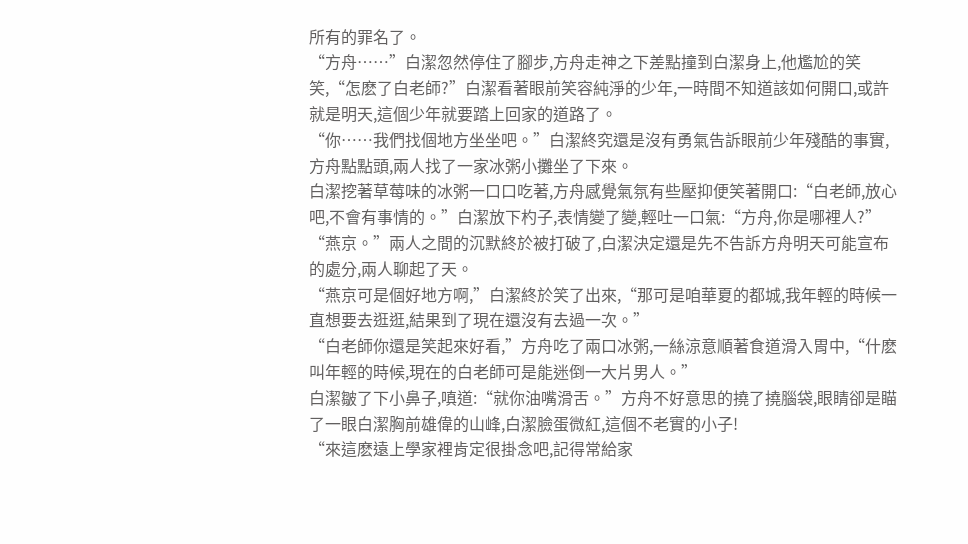所有的罪名了。
“方舟……”白潔忽然停住了腳步,方舟走神之下差點撞到白潔身上,他尷尬的笑笑,“怎麽了白老師?”白潔看著眼前笑容純淨的少年,一時間不知道該如何開口,或許就是明天,這個少年就要踏上回家的道路了。
“你……我們找個地方坐坐吧。”白潔終究還是沒有勇氣告訴眼前少年殘酷的事實,方舟點點頭,兩人找了一家冰粥小攤坐了下來。
白潔挖著草莓味的冰粥一口口吃著,方舟感覺氣氛有些壓抑便笑著開口:“白老師,放心吧,不會有事情的。”白潔放下杓子,表情變了變,輕吐一口氣:“方舟,你是哪裡人?”
“燕京。”兩人之間的沉默終於被打破了,白潔決定還是先不告訴方舟明天可能宣布的處分,兩人聊起了天。
“燕京可是個好地方啊,”白潔終於笑了出來,“那可是咱華夏的都城,我年輕的時候一直想要去逛逛,結果到了現在還沒有去過一次。”
“白老師你還是笑起來好看,”方舟吃了兩口冰粥,一絲涼意順著食道滑入胃中,“什麽叫年輕的時候,現在的白老師可是能迷倒一大片男人。”
白潔皺了下小鼻子,嗔道:“就你油嘴滑舌。”方舟不好意思的撓了撓腦袋,眼睛卻是瞄了一眼白潔胸前雄偉的山峰,白潔臉蛋微紅,這個不老實的小子!
“來這麽遠上學家裡肯定很掛念吧,記得常給家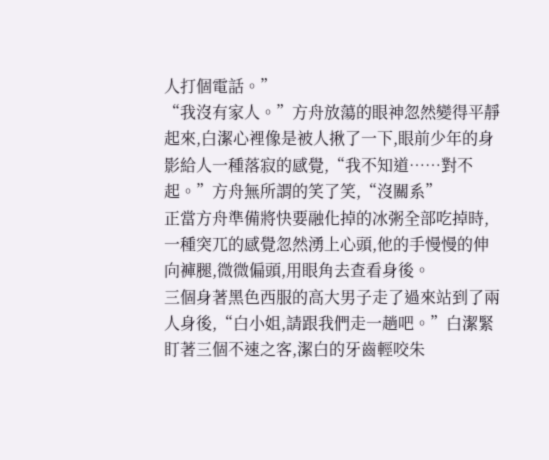人打個電話。”
“我沒有家人。”方舟放蕩的眼神忽然變得平靜起來,白潔心裡像是被人揪了一下,眼前少年的身影給人一種落寂的感覺,“我不知道……對不起。”方舟無所謂的笑了笑,“沒關系”
正當方舟準備將快要融化掉的冰粥全部吃掉時,一種突兀的感覺忽然湧上心頭,他的手慢慢的伸向褲腿,微微偏頭,用眼角去查看身後。
三個身著黑色西服的高大男子走了過來站到了兩人身後,“白小姐,請跟我們走一趟吧。”白潔緊盯著三個不速之客,潔白的牙齒輕咬朱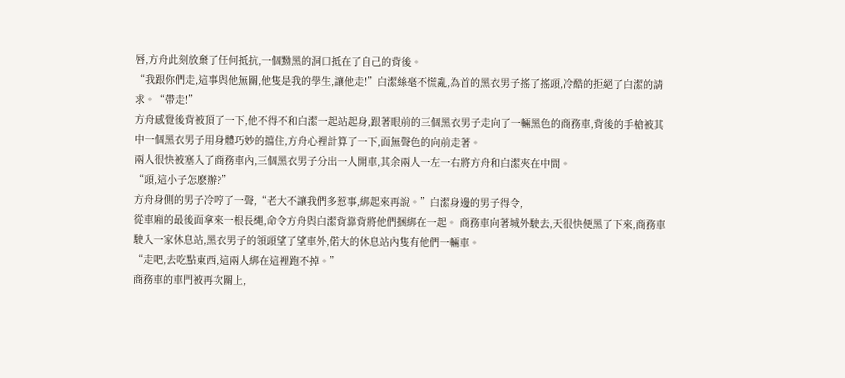唇,方舟此刻放棄了任何抵抗,一個黝黑的洞口抵在了自己的背後。
“我跟你們走,這事與他無關,他隻是我的學生,讓他走!”白潔絲毫不慌亂,為首的黑衣男子搖了搖頭,冷酷的拒絕了白潔的請求。“帶走!”
方舟感覺後背被頂了一下,他不得不和白潔一起站起身,跟著眼前的三個黑衣男子走向了一輛黑色的商務車,背後的手槍被其中一個黑衣男子用身體巧妙的擋住,方舟心裡計算了一下,面無聲色的向前走著。
兩人很快被塞入了商務車內,三個黑衣男子分出一人開車,其余兩人一左一右將方舟和白潔夾在中間。
“頭,這小子怎麽辦?”
方舟身側的男子冷哼了一聲,“老大不讓我們多惹事,綁起來再說。”白潔身邊的男子得令,
從車廂的最後面拿來一根長繩,命令方舟與白潔背靠背將他們捆綁在一起。 商務車向著城外駛去,天很快便黑了下來,商務車駛入一家休息站,黑衣男子的領頭望了望車外,偌大的休息站內隻有他們一輛車。
“走吧,去吃點東西,這兩人綁在這裡跑不掉。”
商務車的車門被再次關上,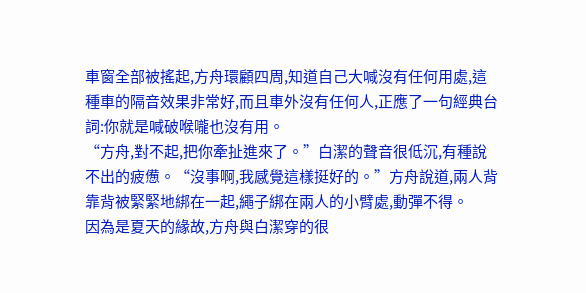車窗全部被搖起,方舟環顧四周,知道自己大喊沒有任何用處,這種車的隔音效果非常好,而且車外沒有任何人,正應了一句經典台詞:你就是喊破喉嚨也沒有用。
“方舟,對不起,把你牽扯進來了。”白潔的聲音很低沉,有種說不出的疲憊。“沒事啊,我感覺這樣挺好的。”方舟說道,兩人背靠背被緊緊地綁在一起,繩子綁在兩人的小臂處,動彈不得。
因為是夏天的緣故,方舟與白潔穿的很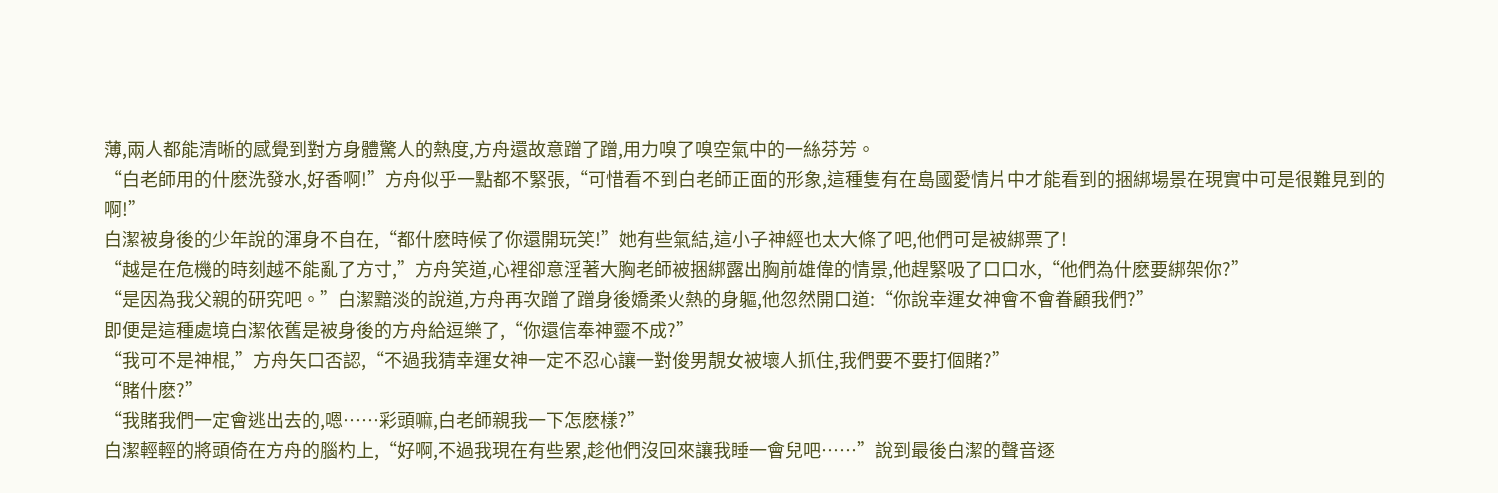薄,兩人都能清晰的感覺到對方身體驚人的熱度,方舟還故意蹭了蹭,用力嗅了嗅空氣中的一絲芬芳。
“白老師用的什麽洗發水,好香啊!”方舟似乎一點都不緊張,“可惜看不到白老師正面的形象,這種隻有在島國愛情片中才能看到的捆綁場景在現實中可是很難見到的啊!”
白潔被身後的少年說的渾身不自在,“都什麽時候了你還開玩笑!”她有些氣結,這小子神經也太大條了吧,他們可是被綁票了!
“越是在危機的時刻越不能亂了方寸,”方舟笑道,心裡卻意淫著大胸老師被捆綁露出胸前雄偉的情景,他趕緊吸了口口水,“他們為什麽要綁架你?”
“是因為我父親的研究吧。”白潔黯淡的說道,方舟再次蹭了蹭身後嬌柔火熱的身軀,他忽然開口道:“你說幸運女神會不會眷顧我們?”
即便是這種處境白潔依舊是被身後的方舟給逗樂了,“你還信奉神靈不成?”
“我可不是神棍,”方舟矢口否認,“不過我猜幸運女神一定不忍心讓一對俊男靚女被壞人抓住,我們要不要打個賭?”
“賭什麽?”
“我賭我們一定會逃出去的,嗯……彩頭嘛,白老師親我一下怎麽樣?”
白潔輕輕的將頭倚在方舟的腦杓上,“好啊,不過我現在有些累,趁他們沒回來讓我睡一會兒吧……”說到最後白潔的聲音逐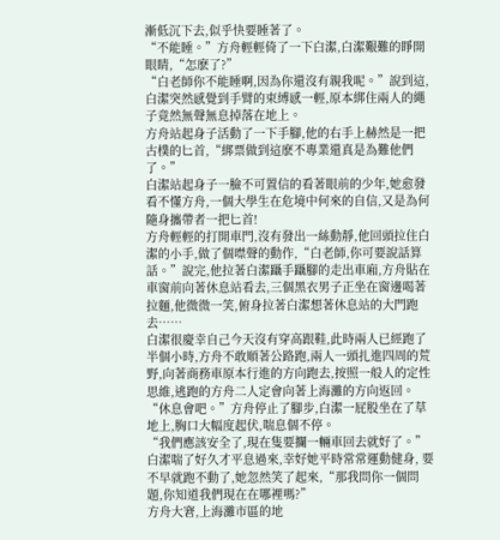漸低沉下去,似乎快要睡著了。
“不能睡。”方舟輕輕倚了一下白潔,白潔艱難的睜開眼睛,“怎麽了?”
“白老師你不能睡啊,因為你還沒有親我呢。”說到這,白潔突然感覺到手臂的束縛感一輕,原本綁住兩人的繩子竟然無聲無息掉落在地上。
方舟站起身子活動了一下手腳,他的右手上赫然是一把古樸的匕首,“綁票做到這麽不專業還真是為難他們了。”
白潔站起身子一臉不可置信的看著眼前的少年,她愈發看不懂方舟,一個大學生在危境中何來的自信,又是為何隨身攜帶者一把匕首!
方舟輕輕的打開車門,沒有發出一絲動靜,他回頭拉住白潔的小手,做了個噤聲的動作,“白老師,你可要說話算話。”說完,他拉著白潔躡手躡腳的走出車廂,方舟貼在車窗前向著休息站看去,三個黑衣男子正坐在窗邊喝著拉麵,他微微一笑,俯身拉著白潔想著休息站的大門跑去……
白潔很慶幸自己今天沒有穿高跟鞋,此時兩人已經跑了半個小時,方舟不敢順著公路跑,兩人一頭扎進四周的荒野,向著商務車原本行進的方向跑去,按照一般人的定性思維,逃跑的方舟二人定會向著上海灘的方向返回。
“休息會吧。”方舟停止了腳步,白潔一屁股坐在了草地上,胸口大幅度起伏,喘息個不停。
“我們應該安全了,現在隻要攔一輛車回去就好了。”
白潔喘了好久才平息過來,幸好她平時常常運動健身, 要不早就跑不動了,她忽然笑了起來,“那我問你一個問題,你知道我們現在在哪裡嗎?”
方舟大窘,上海灘市區的地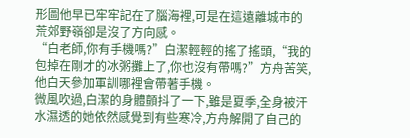形圖他早已牢牢記在了腦海裡,可是在這遠離城市的荒郊野嶺卻是沒了方向感。
“白老師,你有手機嗎?”白潔輕輕的搖了搖頭,“我的包掉在剛才的冰粥攤上了,你也沒有帶嗎?”方舟苦笑,他白天參加軍訓哪裡會帶著手機。
微風吹過,白潔的身體顫抖了一下,雖是夏季,全身被汗水濕透的她依然感覺到有些寒冷,方舟解開了自己的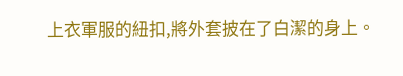上衣軍服的紐扣,將外套披在了白潔的身上。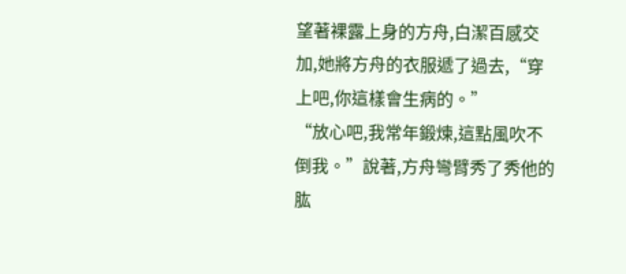望著裸露上身的方舟,白潔百感交加,她將方舟的衣服遞了過去,“穿上吧,你這樣會生病的。”
“放心吧,我常年鍛煉,這點風吹不倒我。”說著,方舟彎臂秀了秀他的肱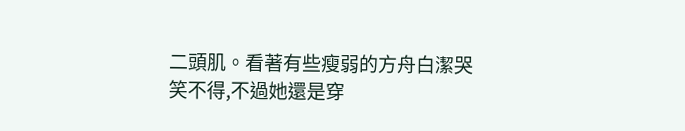二頭肌。看著有些瘦弱的方舟白潔哭笑不得,不過她還是穿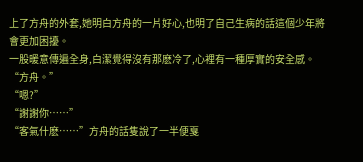上了方舟的外套,她明白方舟的一片好心,也明了自己生病的話這個少年將會更加困擾。
一股暖意傳遍全身,白潔覺得沒有那麽冷了,心裡有一種厚實的安全感。
“方舟。”
“嗯?”
“謝謝你……”
“客氣什麽……”方舟的話隻說了一半便戛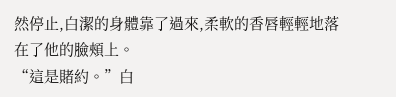然停止,白潔的身體靠了過來,柔軟的香唇輕輕地落在了他的臉頰上。
“這是賭約。”白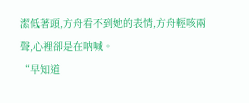潔低著頭,方舟看不到她的表情,方舟輕咳兩聲,心裡卻是在呐喊。
“早知道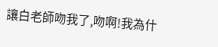讓白老師吻我了,吻啊!我為什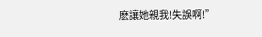麽讓她親我!失誤啊!”